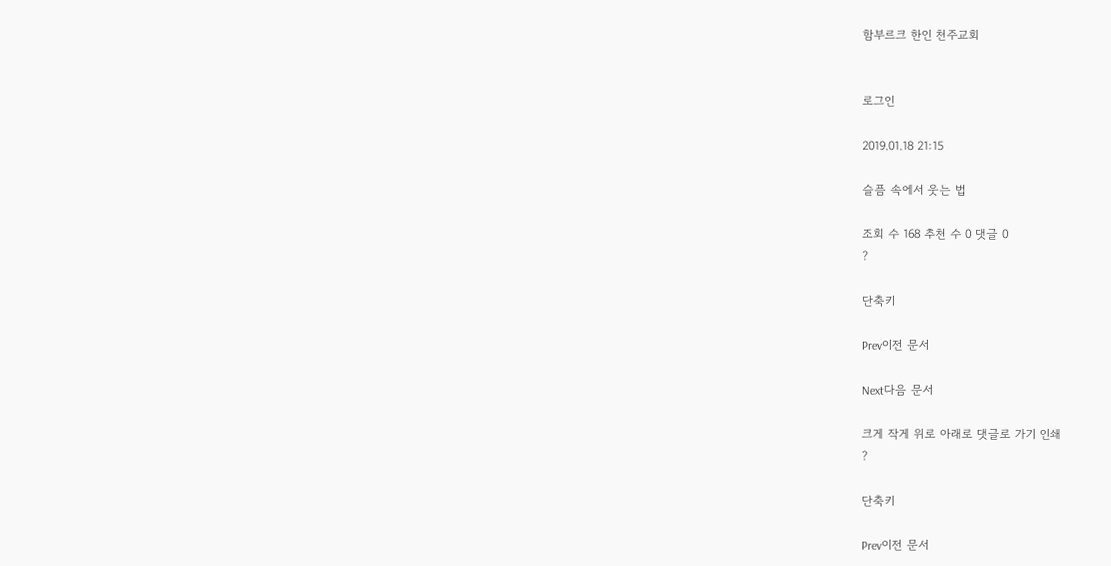함부르크 한인 천주교회


로그인

2019.01.18 21:15

슬픔 속에서 웃는 법

조회 수 168 추천 수 0 댓글 0
?

단축키

Prev이전 문서

Next다음 문서

크게 작게 위로 아래로 댓글로 가기 인쇄
?

단축키

Prev이전 문서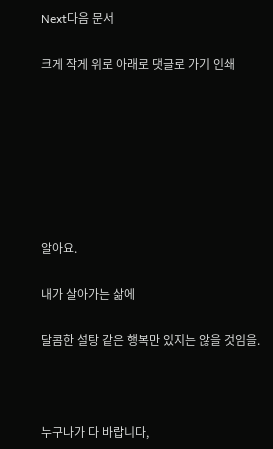Next다음 문서

크게 작게 위로 아래로 댓글로 가기 인쇄







알아요.

내가 살아가는 삶에

달콤한 설탕 같은 행복만 있지는 않을 것임을.



누구나가 다 바랍니다,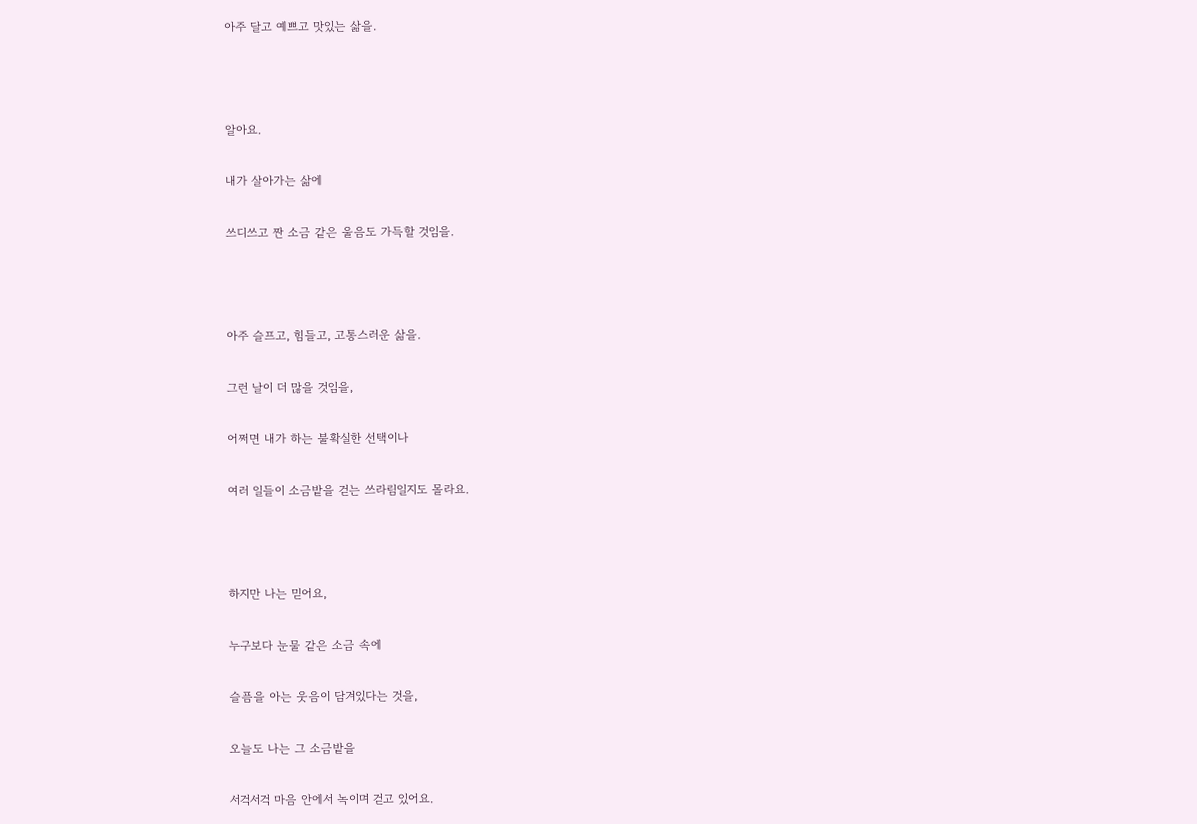아주 달고 예쁘고 맛있는 삶을.



알아요.

내가 살아가는 삶에

쓰디쓰고 짠 소금 같은 울음도 가득할 것임을.



아주 슬프고, 힘들고, 고통스러운 삶을.

그런 날이 더 많을 것임을,

어쩌면 내가 하는 불확실한 선택이나

여러 일들이 소금밭을 걷는 쓰라림일지도 몰라요.



하지만 나는 믿어요,

누구보다 눈물 같은 소금 속에

슬픔을 아는 웃음이 담겨있다는 것을,

오늘도 나는 그 소금밭을

서걱서걱 마음 안에서 녹이며 걷고 있어요.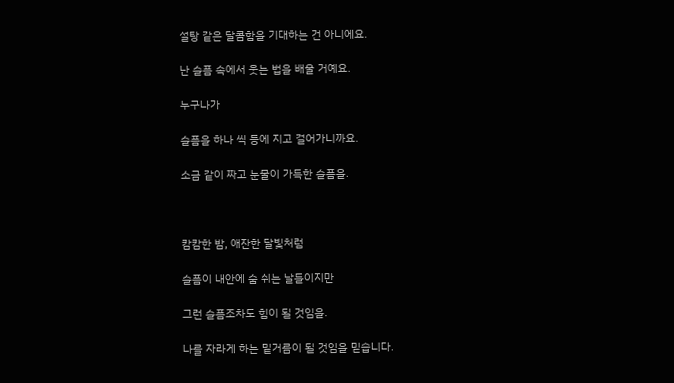설탕 같은 달콤함을 기대하는 건 아니에요.

난 슬픔 속에서 웃는 법을 배울 거예요.

누구나가

슬픔을 하나 씩 등에 지고 걸어가니까요.

소금 같이 짜고 눈물이 가득한 슬픔을.



캄캄한 밤, 애잔한 달빛처럼

슬픔이 내안에 숨 쉬는 날들이지만

그런 슬픔조차도 힘이 될 것임을.

나를 자라게 하는 밑거름이 될 것임을 믿습니다.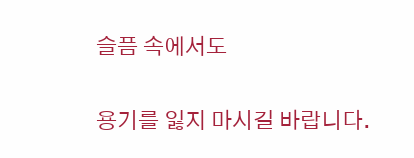슬픔 속에서도

용기를 잃지 마시길 바랍니다.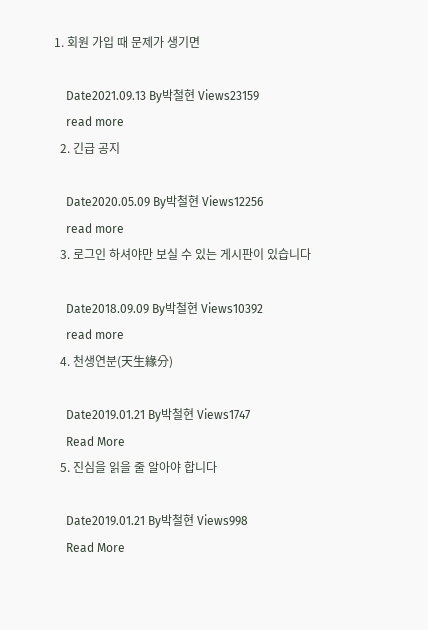1. 회원 가입 때 문제가 생기면

    Date2021.09.13 By박철현 Views23159
    read more
  2. 긴급 공지

    Date2020.05.09 By박철현 Views12256
    read more
  3. 로그인 하셔야만 보실 수 있는 게시판이 있습니다

    Date2018.09.09 By박철현 Views10392
    read more
  4. 천생연분(天生緣分)

    Date2019.01.21 By박철현 Views1747
    Read More
  5. 진심을 읽을 줄 알아야 합니다

    Date2019.01.21 By박철현 Views998
    Read More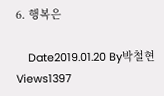6. 행복은

    Date2019.01.20 By박철현 Views1397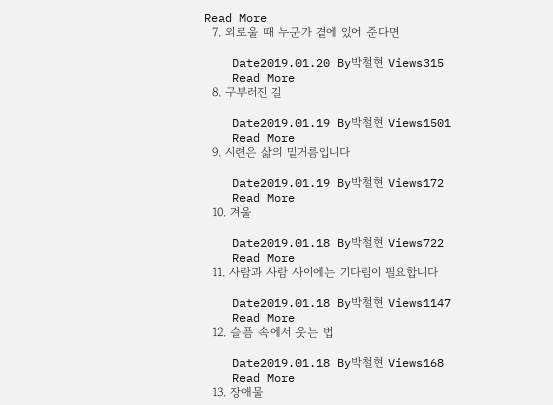Read More
  7. 외로울 때 누군가 곁에 있어 준다면

    Date2019.01.20 By박철현 Views315
    Read More
  8. 구부러진 길

    Date2019.01.19 By박철현 Views1501
    Read More
  9. 시련은 삶의 밑거름입니다

    Date2019.01.19 By박철현 Views172
    Read More
  10. 겨울

    Date2019.01.18 By박철현 Views722
    Read More
  11. 사람과 사람 사이에는 기다림이 필요합니다

    Date2019.01.18 By박철현 Views1147
    Read More
  12. 슬픔 속에서 웃는 법

    Date2019.01.18 By박철현 Views168
    Read More
  13. 장애물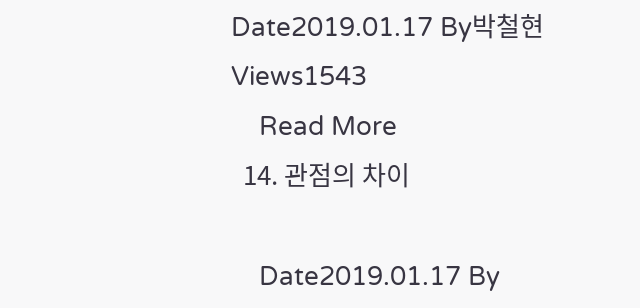Date2019.01.17 By박철현 Views1543
    Read More
  14. 관점의 차이

    Date2019.01.17 By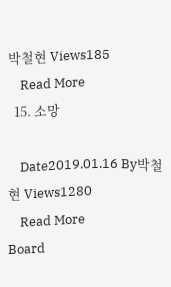박철현 Views185
    Read More
  15. 소망

    Date2019.01.16 By박철현 Views1280
    Read More
Board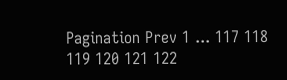Pagination Prev 1 ... 117 118 119 120 121 122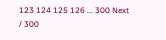123 124 125 126 ... 300 Next
/ 300